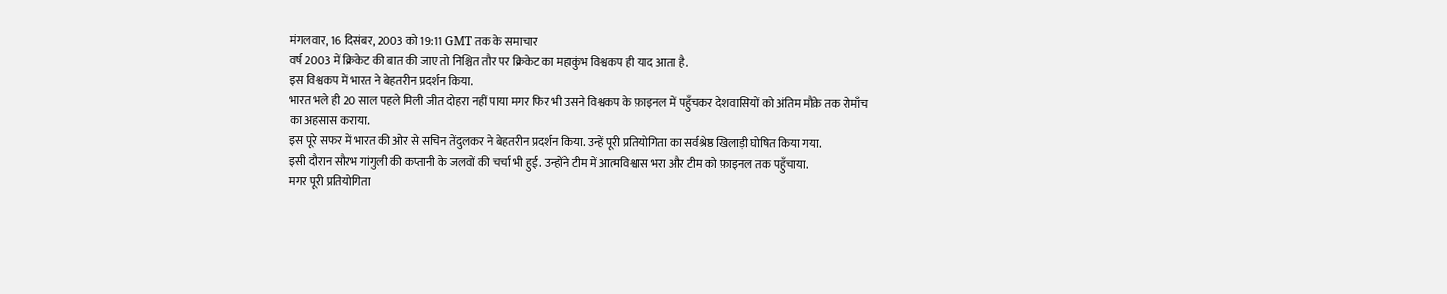मंगलवार, 16 दिसंबर, 2003 को 19:11 GMT तक के समाचार
वर्ष 2003 में क्रिकेट की बात की जाए तो निश्चित तौर पर क्रिकेट का महाकुंभ विश्वकप ही याद आता है.
इस विश्वकप में भारत ने बेहतरीन प्रदर्शन किया.
भारत भले ही 20 साल पहले मिली जीत दोहरा नहीं पाया मगर फिर भी उसने विश्वकप के फ़ाइनल में पहुँचकर देशवासियों को अंतिम मौक़े तक रोमाँच का अहसास कराया.
इस पूरे सफर में भारत की ओर से सचिन तेंदुलकर ने बेहतरीन प्रदर्शन किया. उन्हें पूरी प्रतियोगिता का सर्वश्रेष्ठ खिलाड़ी घोषित किया गया.
इसी दौरान सौरभ गांगुली की कप्तानी के जलवों की चर्चा भी हुई. उन्होंने टीम में आत्मविश्वास भरा और टीम को फ़ाइनल तक पहुँचाया.
मगर पूरी प्रतियोगिता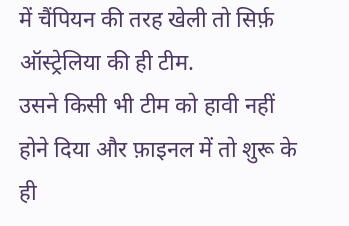में चैंपियन की तरह खेली तो सिर्फ़ ऑस्ट्रेलिया की ही टीम.
उसने किसी भी टीम को हावी नहीं होने दिया और फ़ाइनल में तो शुरू के ही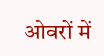ओवरों में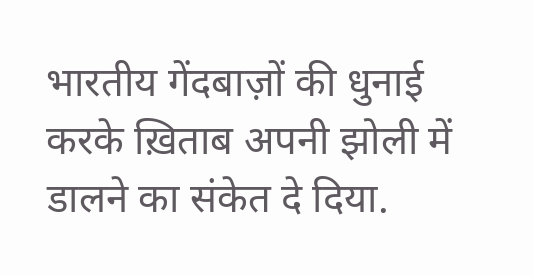भारतीय गेंदबाज़ों की धुनाई करके ख़िताब अपनी झोली में डालने का संकेत दे दिया.